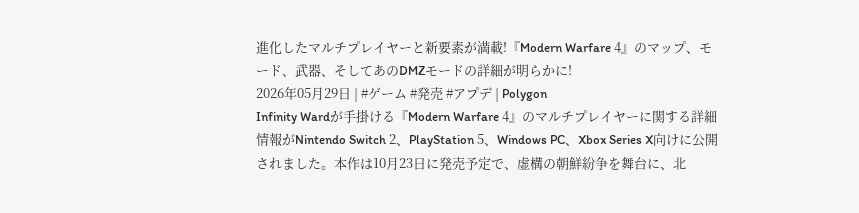進化したマルチプレイヤーと新要素が満載!『Modern Warfare 4』のマップ、モード、武器、そしてあのDMZモードの詳細が明らかに!
2026年05月29日 | #ゲーム #発売 #アプデ | Polygon
Infinity Wardが手掛ける『Modern Warfare 4』のマルチプレイヤーに関する詳細情報がNintendo Switch 2、PlayStation 5、Windows PC、Xbox Series X向けに公開されました。本作は10月23日に発売予定で、虚構の朝鮮紛争を舞台に、北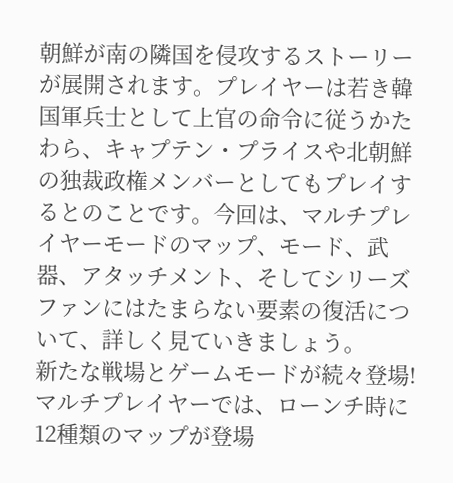朝鮮が南の隣国を侵攻するストーリーが展開されます。プレイヤーは若き韓国軍兵士として上官の命令に従うかたわら、キャプテン・プライスや北朝鮮の独裁政権メンバーとしてもプレイするとのことです。今回は、マルチプレイヤーモードのマップ、モード、武器、アタッチメント、そしてシリーズファンにはたまらない要素の復活について、詳しく見ていきましょう。
新たな戦場とゲームモードが続々登場!
マルチプレイヤーでは、ローンチ時に12種類のマップが登場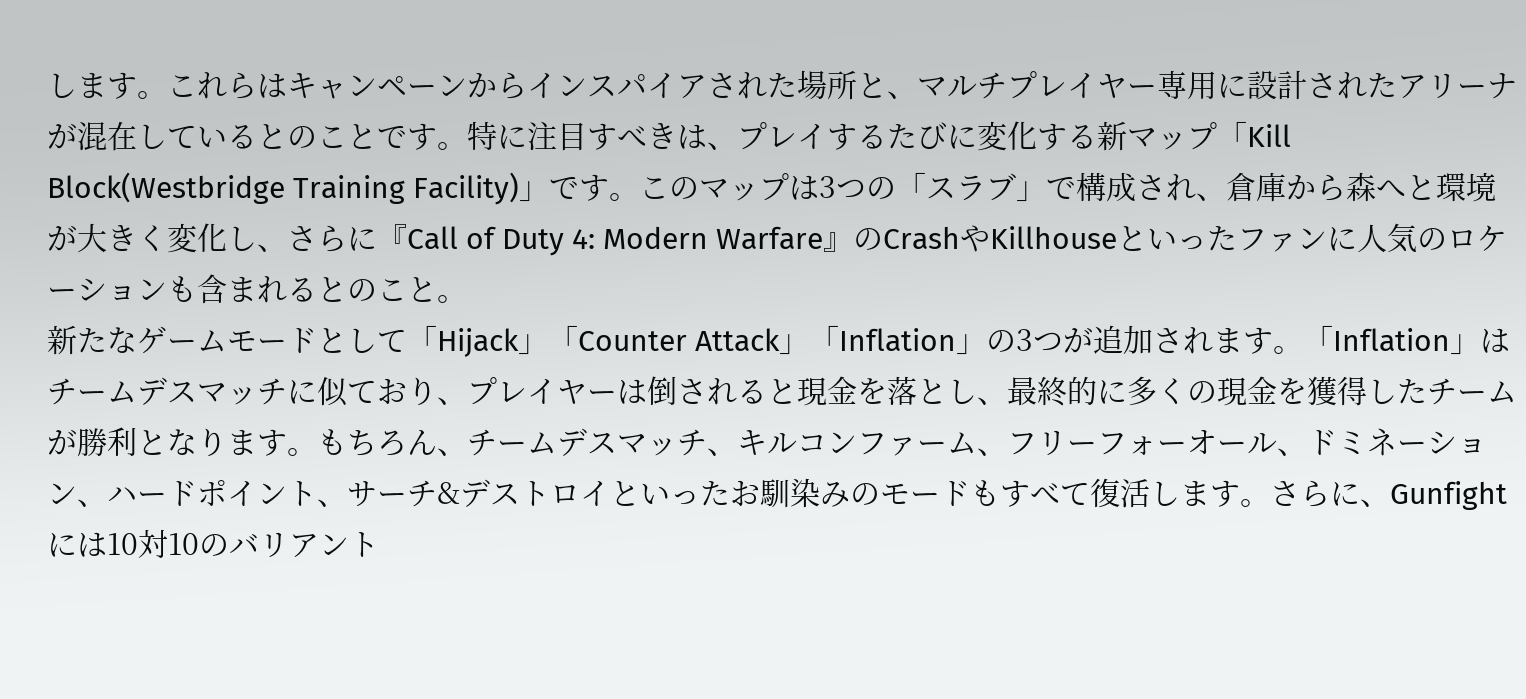します。これらはキャンペーンからインスパイアされた場所と、マルチプレイヤー専用に設計されたアリーナが混在しているとのことです。特に注目すべきは、プレイするたびに変化する新マップ「Kill Block(Westbridge Training Facility)」です。このマップは3つの「スラブ」で構成され、倉庫から森へと環境が大きく変化し、さらに『Call of Duty 4: Modern Warfare』のCrashやKillhouseといったファンに人気のロケーションも含まれるとのこと。
新たなゲームモードとして「Hijack」「Counter Attack」「Inflation」の3つが追加されます。「Inflation」はチームデスマッチに似ており、プレイヤーは倒されると現金を落とし、最終的に多くの現金を獲得したチームが勝利となります。もちろん、チームデスマッチ、キルコンファーム、フリーフォーオール、ドミネーション、ハードポイント、サーチ&デストロイといったお馴染みのモードもすべて復活します。さらに、Gunfightには10対10のバリアント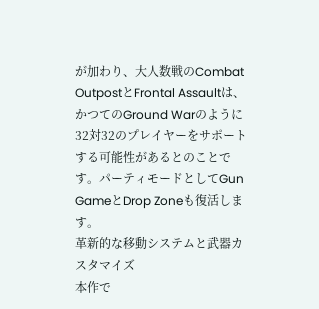が加わり、大人数戦のCombat OutpostとFrontal Assaultは、かつてのGround Warのように32対32のプレイヤーをサポートする可能性があるとのことです。パーティモードとしてGun GameとDrop Zoneも復活します。
革新的な移動システムと武器カスタマイズ
本作で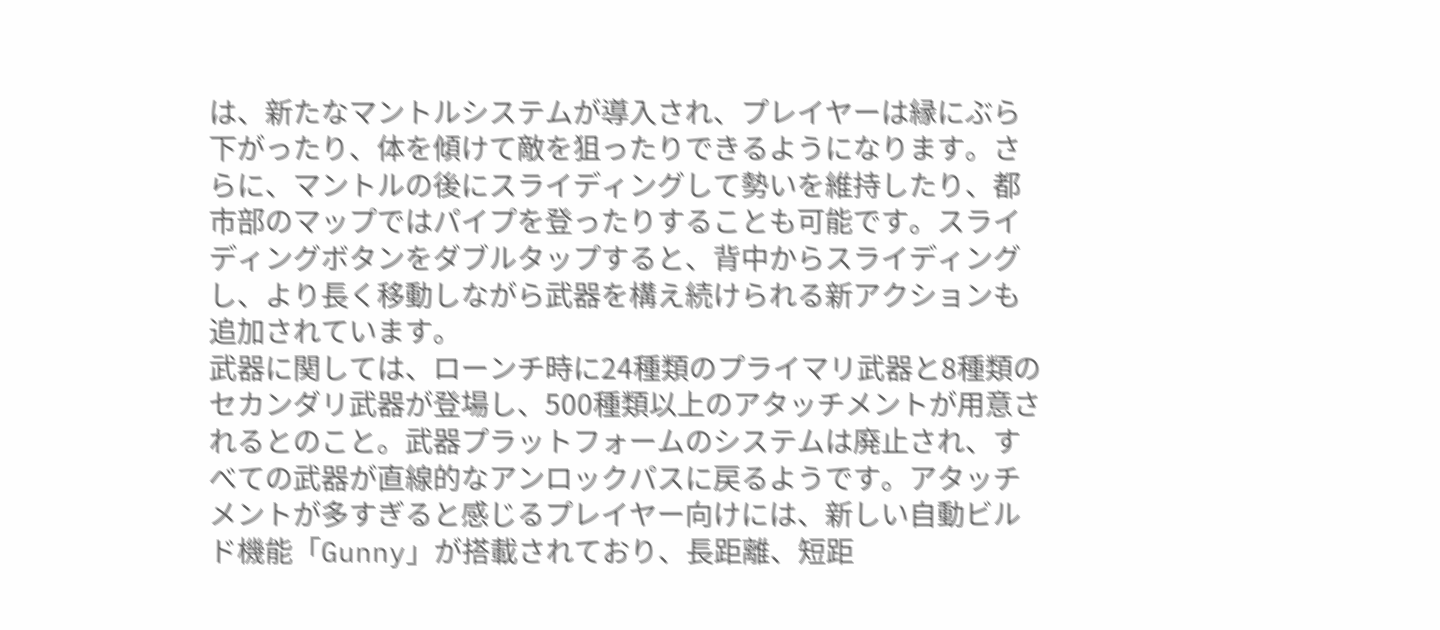は、新たなマントルシステムが導入され、プレイヤーは縁にぶら下がったり、体を傾けて敵を狙ったりできるようになります。さらに、マントルの後にスライディングして勢いを維持したり、都市部のマップではパイプを登ったりすることも可能です。スライディングボタンをダブルタップすると、背中からスライディングし、より長く移動しながら武器を構え続けられる新アクションも追加されています。
武器に関しては、ローンチ時に24種類のプライマリ武器と8種類のセカンダリ武器が登場し、500種類以上のアタッチメントが用意されるとのこと。武器プラットフォームのシステムは廃止され、すべての武器が直線的なアンロックパスに戻るようです。アタッチメントが多すぎると感じるプレイヤー向けには、新しい自動ビルド機能「Gunny」が搭載されており、長距離、短距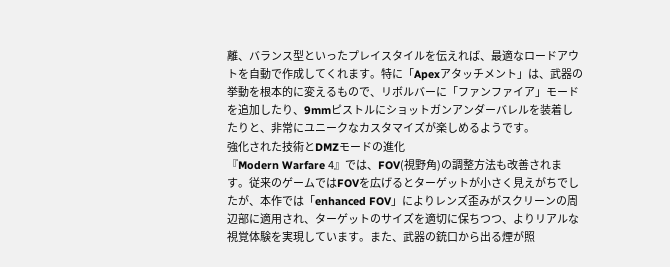離、バランス型といったプレイスタイルを伝えれば、最適なロードアウトを自動で作成してくれます。特に「Apexアタッチメント」は、武器の挙動を根本的に変えるもので、リボルバーに「ファンファイア」モードを追加したり、9mmピストルにショットガンアンダーバレルを装着したりと、非常にユニークなカスタマイズが楽しめるようです。
強化された技術とDMZモードの進化
『Modern Warfare 4』では、FOV(視野角)の調整方法も改善されます。従来のゲームではFOVを広げるとターゲットが小さく見えがちでしたが、本作では「enhanced FOV」によりレンズ歪みがスクリーンの周辺部に適用され、ターゲットのサイズを適切に保ちつつ、よりリアルな視覚体験を実現しています。また、武器の銃口から出る煙が照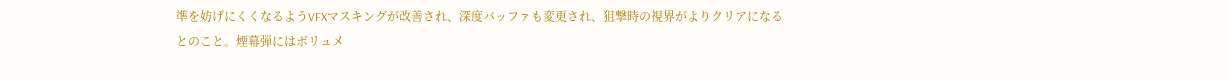準を妨げにくくなるようVFXマスキングが改善され、深度バッファも変更され、狙撃時の視界がよりクリアになるとのこと。煙幕弾にはボリュメ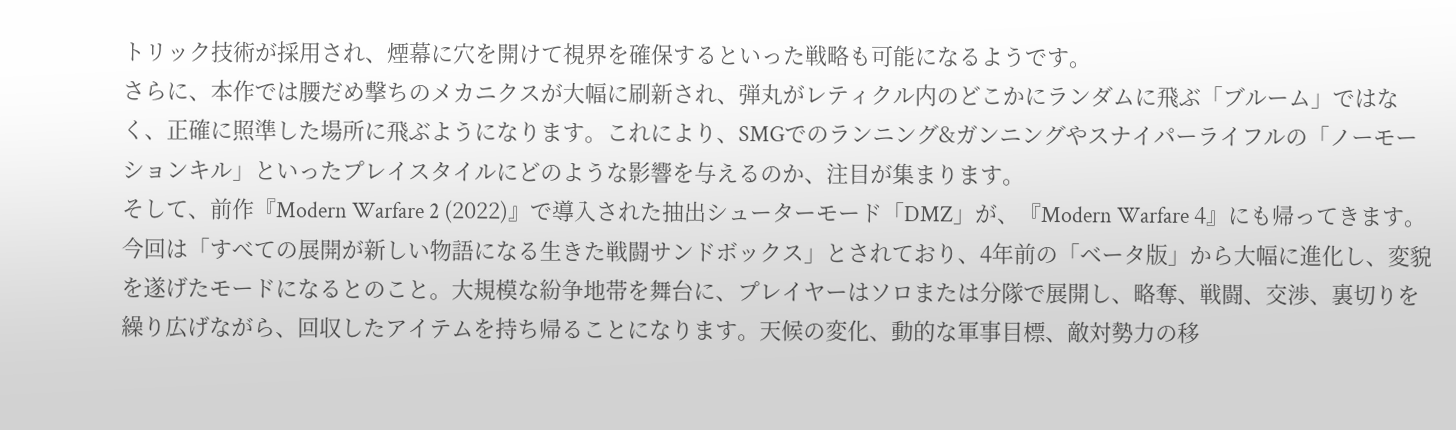トリック技術が採用され、煙幕に穴を開けて視界を確保するといった戦略も可能になるようです。
さらに、本作では腰だめ撃ちのメカニクスが大幅に刷新され、弾丸がレティクル内のどこかにランダムに飛ぶ「ブルーム」ではなく、正確に照準した場所に飛ぶようになります。これにより、SMGでのランニング&ガンニングやスナイパーライフルの「ノーモーションキル」といったプレイスタイルにどのような影響を与えるのか、注目が集まります。
そして、前作『Modern Warfare 2 (2022)』で導入された抽出シューターモード「DMZ」が、『Modern Warfare 4』にも帰ってきます。今回は「すべての展開が新しい物語になる生きた戦闘サンドボックス」とされており、4年前の「ベータ版」から大幅に進化し、変貌を遂げたモードになるとのこと。大規模な紛争地帯を舞台に、プレイヤーはソロまたは分隊で展開し、略奪、戦闘、交渉、裏切りを繰り広げながら、回収したアイテムを持ち帰ることになります。天候の変化、動的な軍事目標、敵対勢力の移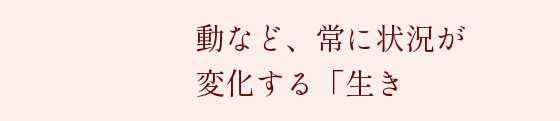動など、常に状況が変化する「生き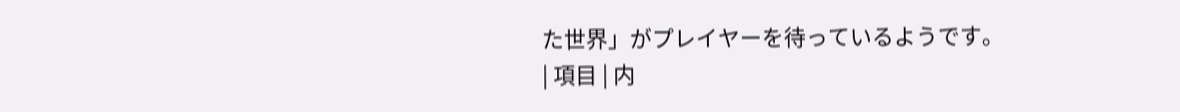た世界」がプレイヤーを待っているようです。
| 項目 | 内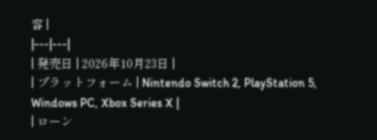容 |
|---|---|
| 発売日 | 2026年10月23日 |
| プラットフォーム | Nintendo Switch 2, PlayStation 5, Windows PC, Xbox Series X |
| ローン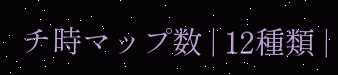チ時マップ数 | 12種類 |